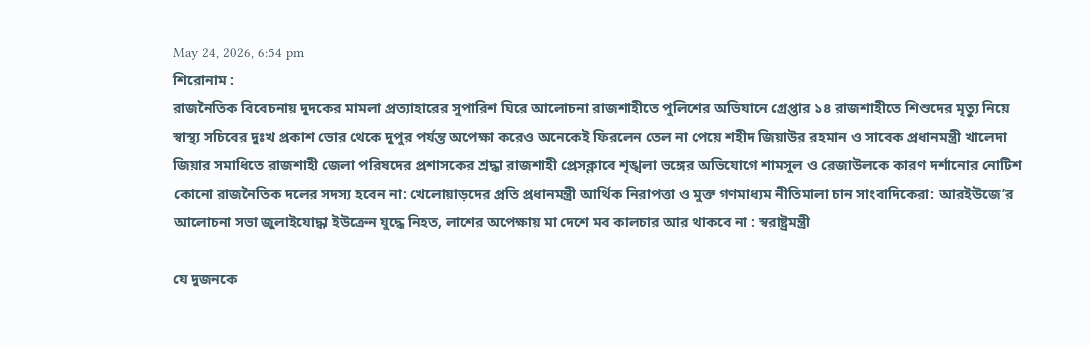May 24, 2026, 6:54 pm
শিরোনাম :
রাজনৈতিক বিবেচনায় দুদকের মামলা প্রত্যাহারের সুপারিশ ঘিরে আলোচনা রাজশাহীতে পুলিশের অভিযানে গ্রেপ্তার ১৪ রাজশাহীতে শিশুদের মৃত্যু নিয়ে স্বাস্থ্য সচিবের দুঃখ প্রকাশ ভোর থেকে দুপুর পর্যন্ত অপেক্ষা করেও অনেকেই ফিরলেন তেল না পেয়ে শহীদ জিয়াউর রহমান ও সাবেক প্রধানমন্ত্রী খালেদা জিয়ার সমাধিতে রাজশাহী জেলা পরিষদের প্রশাসকের শ্রদ্ধা রাজশাহী প্রেসক্লাবে শৃঙ্খলা ভঙ্গের অভিযোগে শামসুল ও রেজাউলকে কারণ দর্শানোর নোটিশ কোনো রাজনৈতিক দলের সদস্য হবেন না: খেলোয়াড়দের প্রতি প্রধানমন্ত্রী আর্থিক নিরাপত্তা ও মুক্ত গণমাধ্যম নীতিমালা চান সাংবাদিকেরা: আরইউজে’র আলোচনা সভা জুলাইযোদ্ধা ইউক্রেন যুদ্ধে নিহত, লাশের অপেক্ষায় মা দেশে মব কালচার আর থাকবে না : স্বরাষ্ট্রমন্ত্রী

যে দুজনকে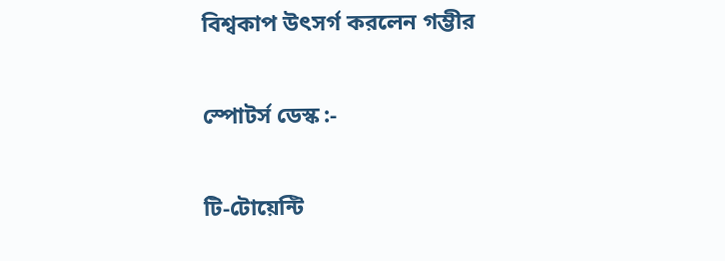বিশ্বকাপ উৎসর্গ করলেন গম্ভীর

স্পোটর্স ডেস্ক :-

টি-টোয়েন্টি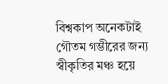বিশ্বকাপ অনেকটাই গৌতম গম্ভীরের জন্য স্বীকৃতির মঞ্চ হয়ে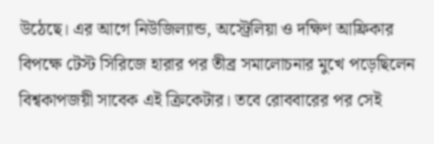উঠেছে। এর আগে নিউজিল্যান্ড, অস্ট্রেলিয়া ও দক্ষিণ আফ্রিকার বিপক্ষে টেস্ট সিরিজে হারার পর তীব্র সমালোচনার মুখে পড়েছিলেন বিশ্বকাপজয়ী সাবেক এই ক্রিকেটার। তবে রোববারের পর সেই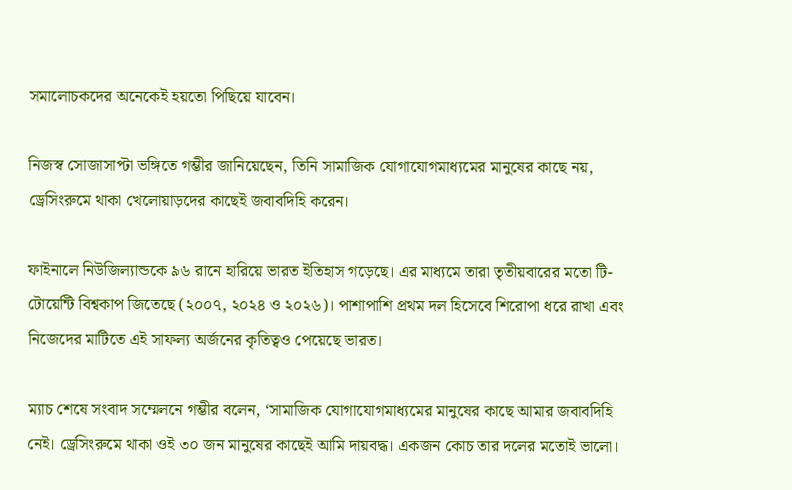সমালোচকদের অনেকেই হয়তো পিছিয়ে যাবেন।

নিজস্ব সোজাসাপ্টা ভঙ্গিতে গম্ভীর জানিয়েছেন, তিনি সামাজিক যোগাযোগমাধ্যমের মানুষের কাছে নয়, ড্রেসিংরুমে থাকা খেলোয়াড়দের কাছেই জবাবদিহি করেন।

ফাইনালে নিউজিল্যান্ডকে ৯৬ রানে হারিয়ে ভারত ইতিহাস গড়েছে। এর মাধ্যমে তারা তৃতীয়বারের মতো টি-টোয়েন্টি বিশ্বকাপ জিতেছে (২০০৭, ২০২৪ ও ২০২৬)। পাশাপাশি প্রথম দল হিসেবে শিরোপা ধরে রাখা এবং নিজেদের মাটিতে এই সাফল্য অর্জনের কৃতিত্বও পেয়েছে ভারত।

ম্যাচ শেষে সংবাদ সম্মেলনে গম্ভীর বলেন, ‘সামাজিক যোগাযোগমাধ্যমের মানুষের কাছে আমার জবাবদিহি নেই। ড্রেসিংরুমে থাকা ওই ৩০ জন মানুষের কাছেই আমি দায়বদ্ধ। একজন কোচ তার দলের মতোই ভালো।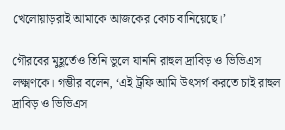খেলোয়াড়রাই আমাকে আজকের কোচ বানিয়েছে।’

গৌরবের মুহূর্তেও তিনি ভুলে যাননি রাহুল দ্রাবিড় ও ভিভিএস লক্ষ্মণকে। গম্ভীর বলেন, ‘এই ট্রফি আমি উৎসর্গ করতে চাই রাহুল দ্রাবিড় ও ভিভিএস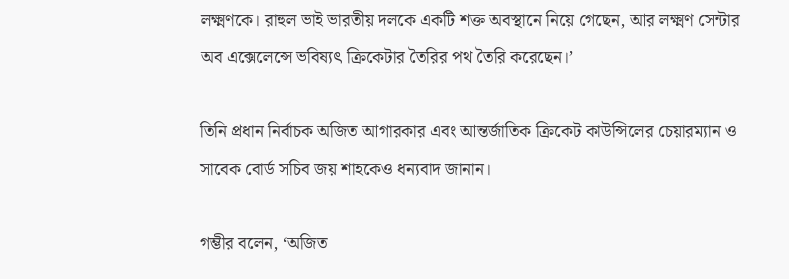লক্ষ্মণকে। রাহুল ভাই ভারতীয় দলকে একটি শক্ত অবস্থানে নিয়ে গেছেন, আর লক্ষ্মণ সেন্টার অব এক্সেলেন্সে ভবিষ্যৎ ক্রিকেটার তৈরির পথ তৈরি করেছেন।’

তিনি প্রধান নির্বাচক অজিত আগারকার এবং আন্তর্জাতিক ক্রিকেট কাউন্সিলের চেয়ারম্যান ও সাবেক বোর্ড সচিব জয় শাহকেও ধন্যবাদ জানান।

গম্ভীর বলেন, ‘অজিত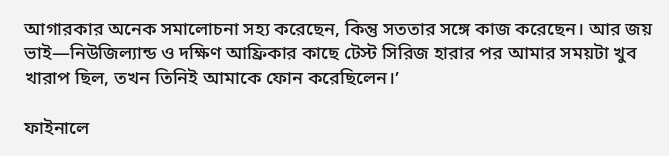আগারকার অনেক সমালোচনা সহ্য করেছেন, কিন্তু সততার সঙ্গে কাজ করেছেন। আর জয় ভাই—নিউজিল্যান্ড ও দক্ষিণ আফ্রিকার কাছে টেস্ট সিরিজ হারার পর আমার সময়টা খুব খারাপ ছিল, তখন তিনিই আমাকে ফোন করেছিলেন।’

ফাইনালে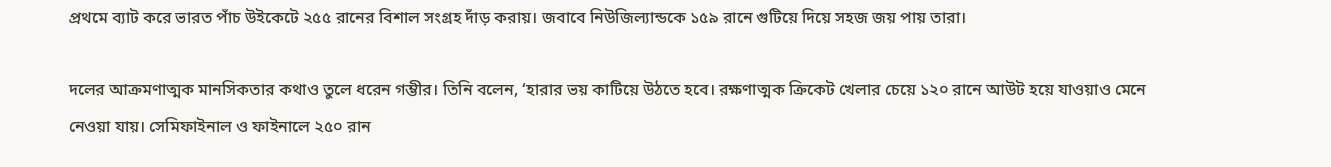প্রথমে ব্যাট করে ভারত পাঁচ উইকেটে ২৫৫ রানের বিশাল সংগ্রহ দাঁড় করায়। জবাবে নিউজিল্যান্ডকে ১৫৯ রানে গুটিয়ে দিয়ে সহজ জয় পায় তারা।

দলের আক্রমণাত্মক মানসিকতার কথাও তুলে ধরেন গম্ভীর। তিনি বলেন, ‘হারার ভয় কাটিয়ে উঠতে হবে। রক্ষণাত্মক ক্রিকেট খেলার চেয়ে ১২০ রানে আউট হয়ে যাওয়াও মেনে নেওয়া যায়। সেমিফাইনাল ও ফাইনালে ২৫০ রান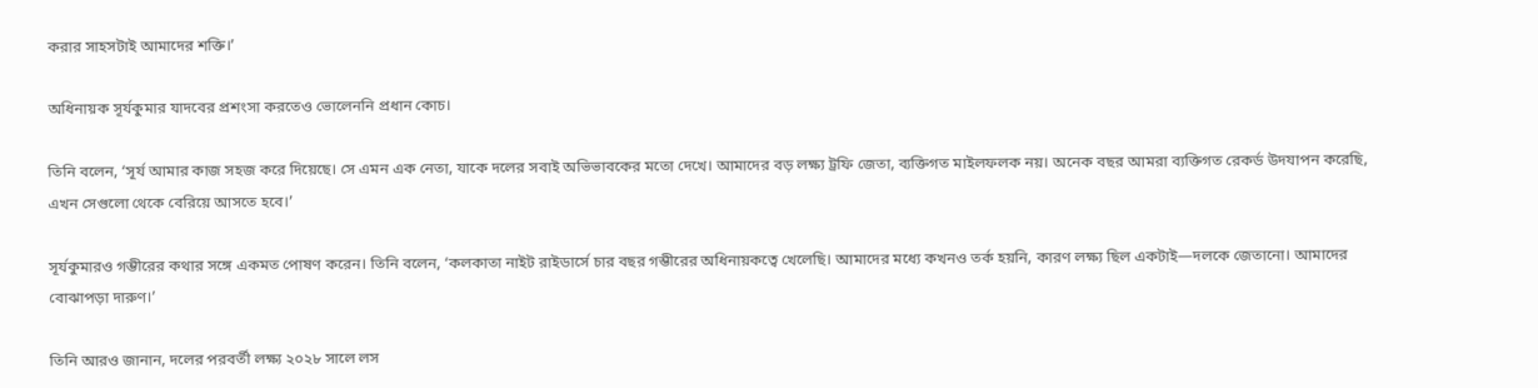করার সাহসটাই আমাদের শক্তি।’

অধিনায়ক সূর্যকুমার যাদবের প্রশংসা করতেও ভোলেননি প্রধান কোচ।

তিনি বলেন, ‘সূর্য আমার কাজ সহজ করে দিয়েছে। সে এমন এক নেতা, যাকে দলের সবাই অভিভাবকের মতো দেখে। আমাদের বড় লক্ষ্য ট্রফি জেতা, ব্যক্তিগত মাইলফলক নয়। অনেক বছর আমরা ব্যক্তিগত রেকর্ড উদযাপন করেছি, এখন সেগুলো থেকে বেরিয়ে আসতে হবে।’

সূর্যকুমারও গম্ভীরের কথার সঙ্গে একমত পোষণ করেন। তিনি বলেন, ‘কলকাতা নাইট রাইডার্সে চার বছর গম্ভীরের অধিনায়কত্বে খেলেছি। আমাদের মধ্যে কখনও তর্ক হয়নি, কারণ লক্ষ্য ছিল একটাই—দলকে জেতানো। আমাদের বোঝাপড়া দারুণ।’

তিনি আরও জানান, দলের পরবর্তী লক্ষ্য ২০২৮ সালে লস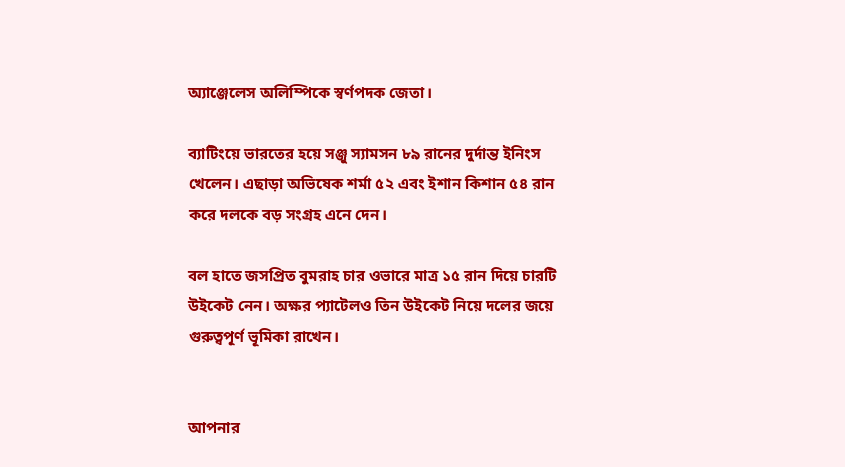অ্যাঞ্জেলেস অলিম্পিকে স্বর্ণপদক জেতা।

ব্যাটিংয়ে ভারতের হয়ে সঞ্জু স্যামসন ৮৯ রানের দুর্দান্ত ইনিংস খেলেন। এছাড়া অভিষেক শর্মা ৫২ এবং ইশান কিশান ৫৪ রান করে দলকে বড় সংগ্রহ এনে দেন।

বল হাতে জসপ্রিত বুমরাহ চার ওভারে মাত্র ১৫ রান দিয়ে চারটি উইকেট নেন। অক্ষর প্যাটেলও তিন উইকেট নিয়ে দলের জয়ে গুরুত্বপূর্ণ ভূমিকা রাখেন।


আপনার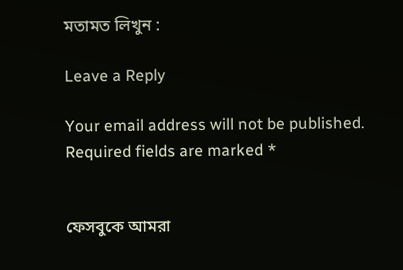মতামত লিখুন :

Leave a Reply

Your email address will not be published. Required fields are marked *


ফেসবুকে আমরা